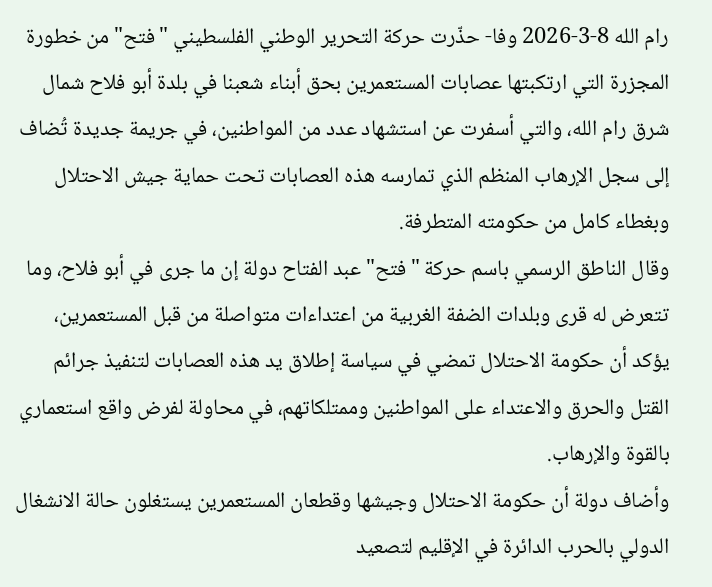رام الله 8-3-2026 وفا- حذّرت حركة التحرير الوطني الفلسطيني "فتح" من خطورة المجزرة التي ارتكبتها عصابات المستعمرين بحق أبناء شعبنا في بلدة أبو فلاح شمال شرق رام الله، والتي أسفرت عن استشهاد عدد من المواطنين، في جريمة جديدة تُضاف إلى سجل الإرهاب المنظم الذي تمارسه هذه العصابات تحت حماية جيش الاحتلال وبغطاء كامل من حكومته المتطرفة.
وقال الناطق الرسمي باسم حركة "فتح" عبد الفتاح دولة إن ما جرى في أبو فلاح، وما تتعرض له قرى وبلدات الضفة الغربية من اعتداءات متواصلة من قبل المستعمرين، يؤكد أن حكومة الاحتلال تمضي في سياسة إطلاق يد هذه العصابات لتنفيذ جرائم القتل والحرق والاعتداء على المواطنين وممتلكاتهم، في محاولة لفرض واقع استعماري بالقوة والإرهاب.
وأضاف دولة أن حكومة الاحتلال وجيشها وقطعان المستعمرين يستغلون حالة الانشغال الدولي بالحرب الدائرة في الإقليم لتصعيد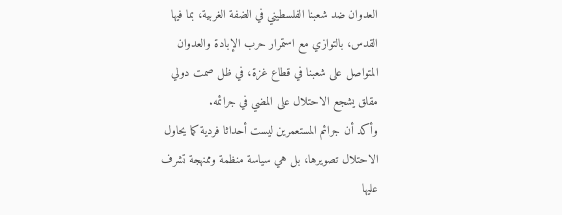العدوان ضد شعبنا الفلسطيني في الضفة الغربية، بما فيها القدس، بالتوازي مع استمرار حرب الإبادة والعدوان المتواصل على شعبنا في قطاع غزة، في ظل صمت دولي مقلق يشجع الاحتلال على المضي في جرائمه.
وأكد أن جرائم المستعمرين ليست أحداثا فردية كما يحاول الاحتلال تصويرها، بل هي سياسة منظمة وممنهجة تشرف عليها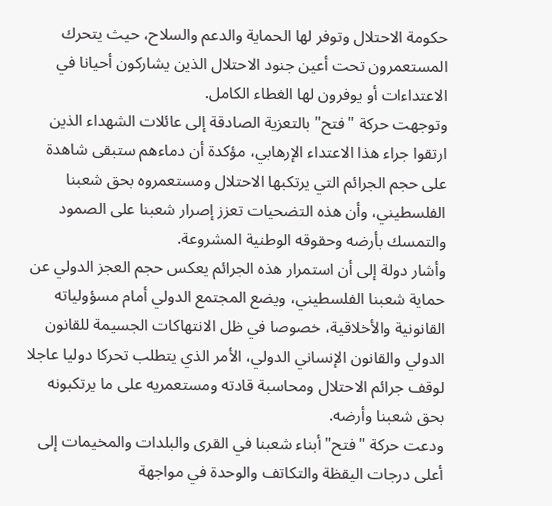حكومة الاحتلال وتوفر لها الحماية والدعم والسلاح، حيث يتحرك المستعمرون تحت أعين جنود الاحتلال الذين يشاركون أحيانا في الاعتداءات أو يوفرون لها الغطاء الكامل.
وتوجهت حركة "فتح" بالتعزية الصادقة إلى عائلات الشهداء الذين ارتقوا جراء هذا الاعتداء الإرهابي، مؤكدة أن دماءهم ستبقى شاهدة على حجم الجرائم التي يرتكبها الاحتلال ومستعمروه بحق شعبنا الفلسطيني، وأن هذه التضحيات تعزز إصرار شعبنا على الصمود والتمسك بأرضه وحقوقه الوطنية المشروعة.
وأشار دولة إلى أن استمرار هذه الجرائم يعكس حجم العجز الدولي عن حماية شعبنا الفلسطيني، ويضع المجتمع الدولي أمام مسؤولياته القانونية والأخلاقية، خصوصا في ظل الانتهاكات الجسيمة للقانون الدولي والقانون الإنساني الدولي، الأمر الذي يتطلب تحركا دوليا عاجلا لوقف جرائم الاحتلال ومحاسبة قادته ومستعمريه على ما يرتكبونه بحق شعبنا وأرضه.
ودعت حركة "فتح" أبناء شعبنا في القرى والبلدات والمخيمات إلى أعلى درجات اليقظة والتكاتف والوحدة في مواجهة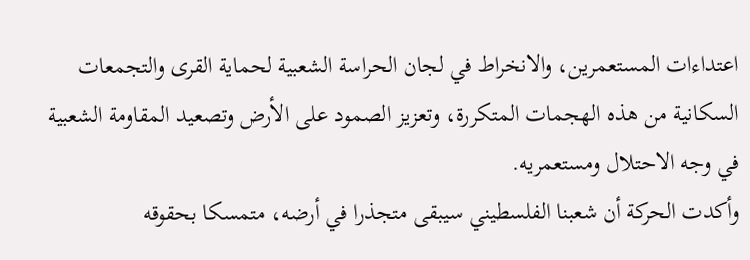اعتداءات المستعمرين، والانخراط في لجان الحراسة الشعبية لحماية القرى والتجمعات السكانية من هذه الهجمات المتكررة، وتعزيز الصمود على الأرض وتصعيد المقاومة الشعبية في وجه الاحتلال ومستعمريه.
وأكدت الحركة أن شعبنا الفلسطيني سيبقى متجذرا في أرضه، متمسكا بحقوقه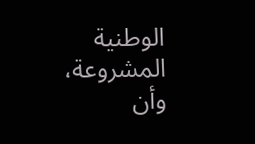الوطنية المشروعة، وأن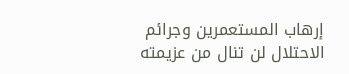إرهاب المستعمرين وجرائم الاحتلال لن تنال من عزيمته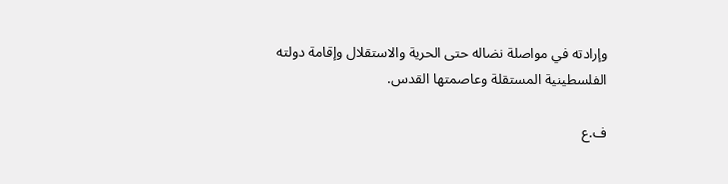وإرادته في مواصلة نضاله حتى الحرية والاستقلال وإقامة دولته الفلسطينية المستقلة وعاصمتها القدس.

ف.ع